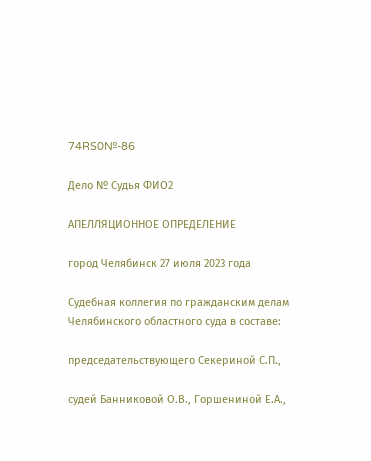74RS0№-86

Дело № Судья ФИО2

АПЕЛЛЯЦИОННОЕ ОПРЕДЕЛЕНИЕ

город Челябинск 27 июля 2023 года

Судебная коллегия по гражданским делам Челябинского областного суда в составе:

председательствующего Секериной С.П.,

судей Банниковой О.В., Горшениной Е.А.,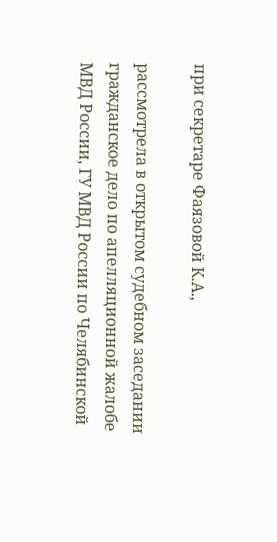при секретаре Фаязовой К.А.,

рассмотрела в открытом судебном заседании гражданское дело по апелляционной жалобе МВД России, ГУ МВД России по Челябинской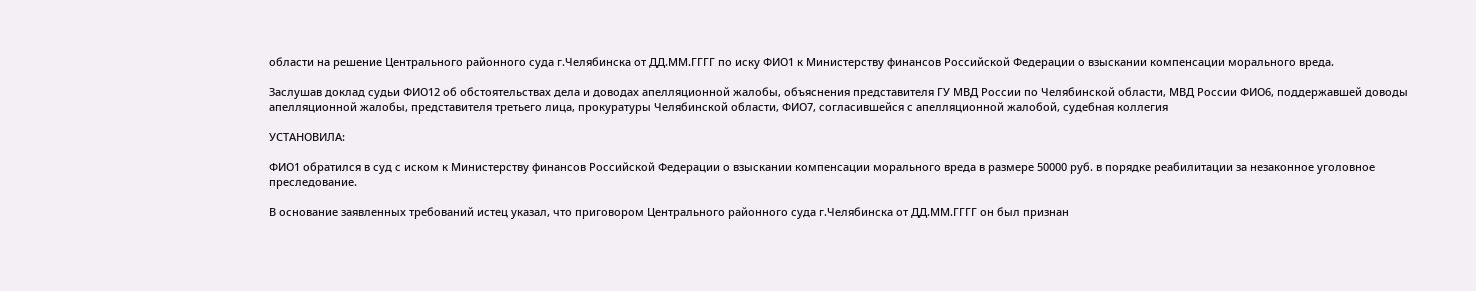области на решение Центрального районного суда г.Челябинска от ДД.ММ.ГГГГ по иску ФИО1 к Министерству финансов Российской Федерации о взыскании компенсации морального вреда.

Заслушав доклад судьи ФИО12 об обстоятельствах дела и доводах апелляционной жалобы, объяснения представителя ГУ МВД России по Челябинской области, МВД России ФИО6, поддержавшей доводы апелляционной жалобы, представителя третьего лица, прокуратуры Челябинской области, ФИО7, согласившейся с апелляционной жалобой, судебная коллегия

УСТАНОВИЛА:

ФИО1 обратился в суд с иском к Министерству финансов Российской Федерации о взыскании компенсации морального вреда в размере 50000 руб. в порядке реабилитации за незаконное уголовное преследование.

В основание заявленных требований истец указал, что приговором Центрального районного суда г.Челябинска от ДД.ММ.ГГГГ он был признан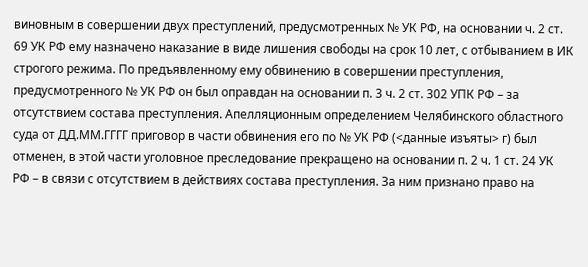виновным в совершении двух преступлений, предусмотренных № УК РФ, на основании ч. 2 ст. 69 УК РФ ему назначено наказание в виде лишения свободы на срок 10 лет, с отбыванием в ИК строгого режима. По предъявленному ему обвинению в совершении преступления, предусмотренного № УК РФ он был оправдан на основании п. 3 ч. 2 ст. 302 УПК РФ – за отсутствием состава преступления. Апелляционным определением Челябинского областного суда от ДД.ММ.ГГГГ приговор в части обвинения его по № УК РФ (<данные изъяты> г) был отменен, в этой части уголовное преследование прекращено на основании п. 2 ч. 1 ст. 24 УК РФ – в связи с отсутствием в действиях состава преступления. За ним признано право на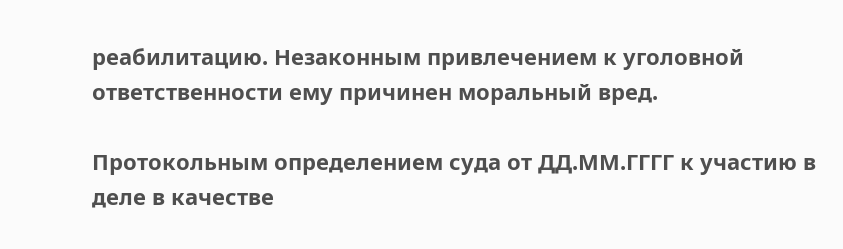реабилитацию. Незаконным привлечением к уголовной ответственности ему причинен моральный вред.

Протокольным определением суда от ДД.ММ.ГГГГ к участию в деле в качестве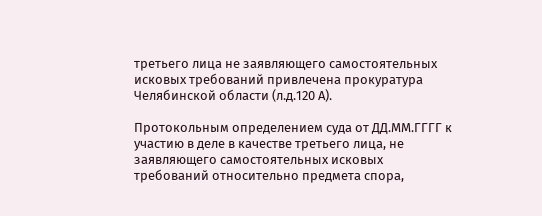третьего лица не заявляющего самостоятельных исковых требований привлечена прокуратура Челябинской области (л.д.120 А).

Протокольным определением суда от ДД.ММ.ГГГГ к участию в деле в качестве третьего лица, не заявляющего самостоятельных исковых требований относительно предмета спора,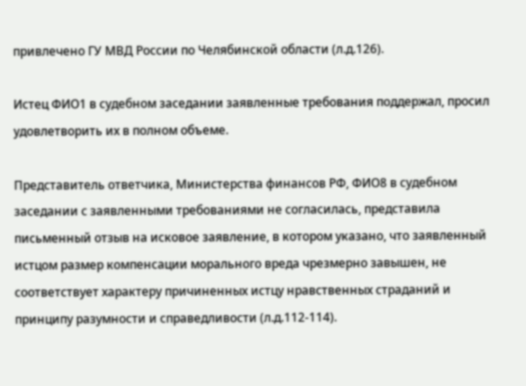привлечено ГУ МВД России по Челябинской области (л.д.126).

Истец ФИО1 в судебном заседании заявленные требования поддержал, просил удовлетворить их в полном объеме.

Представитель ответчика, Министерства финансов РФ, ФИО8 в судебном заседании с заявленными требованиями не согласилась, представила письменный отзыв на исковое заявление, в котором указано, что заявленный истцом размер компенсации морального вреда чрезмерно завышен, не соответствует характеру причиненных истцу нравственных страданий и принципу разумности и справедливости (л.д.112-114).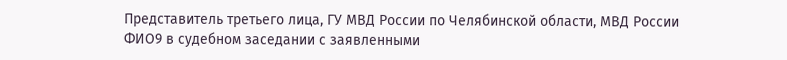Представитель третьего лица, ГУ МВД России по Челябинской области, МВД России ФИО9 в судебном заседании с заявленными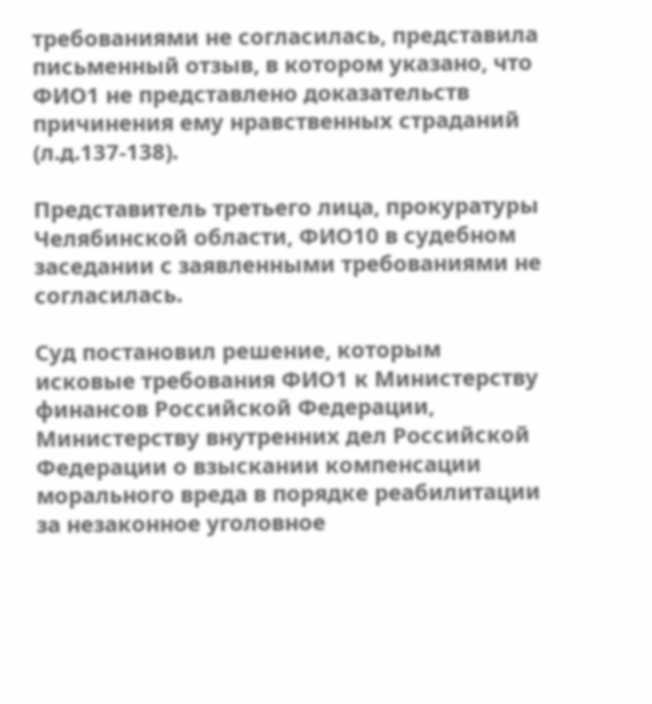требованиями не согласилась, представила письменный отзыв, в котором указано, что ФИО1 не представлено доказательств причинения ему нравственных страданий (л.д.137-138).

Представитель третьего лица, прокуратуры Челябинской области, ФИО10 в судебном заседании с заявленными требованиями не согласилась.

Суд постановил решение, которым исковые требования ФИО1 к Министерству финансов Российской Федерации, Министерству внутренних дел Российской Федерации о взыскании компенсации морального вреда в порядке реабилитации за незаконное уголовное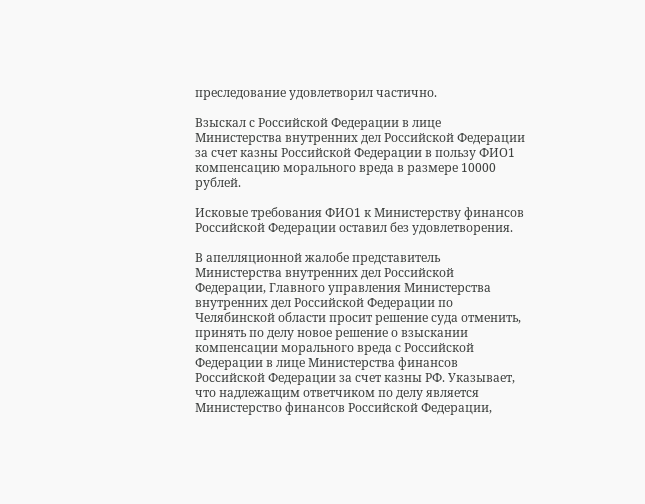преследование удовлетворил частично.

Взыскал с Российской Федерации в лице Министерства внутренних дел Российской Федерации за счет казны Российской Федерации в пользу ФИО1 компенсацию морального вреда в размере 10000 рублей.

Исковые требования ФИО1 к Министерству финансов Российской Федерации оставил без удовлетворения.

В апелляционной жалобе представитель Министерства внутренних дел Российской Федерации, Главного управления Министерства внутренних дел Российской Федерации по Челябинской области просит решение суда отменить, принять по делу новое решение о взыскании компенсации морального вреда с Российской Федерации в лице Министерства финансов Российской Федерации за счет казны РФ. Указывает, что надлежащим ответчиком по делу является Министерство финансов Российской Федерации,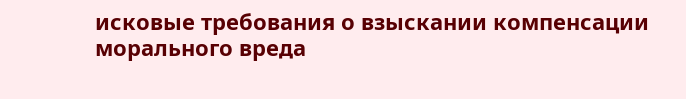исковые требования о взыскании компенсации морального вреда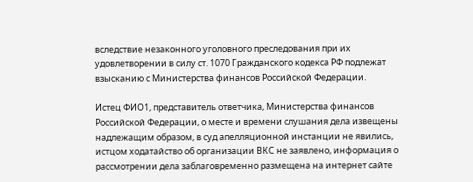вследствие незаконного уголовного преследования при их удовлетворении в силу ст. 1070 Гражданского кодекса РФ подлежат взысканию с Министерства финансов Российской Федерации.

Истец ФИО1, представитель ответчика, Министерства финансов Российской Федерации, о месте и времени слушания дела извещены надлежащим образом, в суд апелляционной инстанции не явились, истцом ходатайство об организации ВКС не заявлено, информация о рассмотрении дела заблаговременно размещена на интернет сайте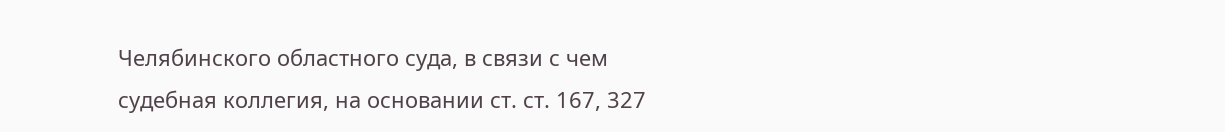Челябинского областного суда, в связи с чем судебная коллегия, на основании ст. ст. 167, 327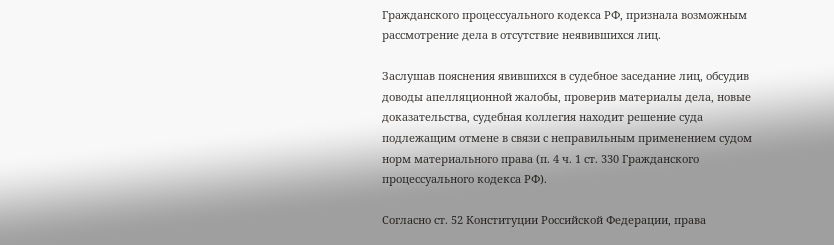Гражданского процессуального кодекса РФ, признала возможным рассмотрение дела в отсутствие неявившихся лиц.

Заслушав пояснения явившихся в судебное заседание лиц, обсудив доводы апелляционной жалобы, проверив материалы дела, новые доказательства, судебная коллегия находит решение суда подлежащим отмене в связи с неправильным применением судом норм материального права (п. 4 ч. 1 ст. 330 Гражданского процессуального кодекса РФ).

Согласно ст. 52 Конституции Российской Федерации, права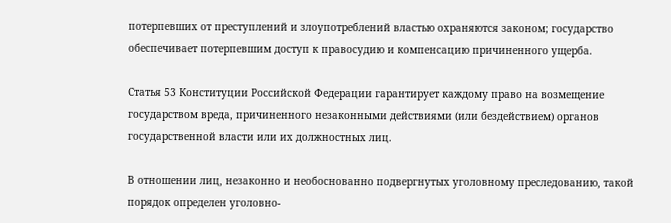потерпевших от преступлений и злоупотреблений властью охраняются законом; государство обеспечивает потерпевшим доступ к правосудию и компенсацию причиненного ущерба.

Статья 53 Конституции Российской Федерации гарантирует каждому право на возмещение государством вреда, причиненного незаконными действиями (или бездействием) органов государственной власти или их должностных лиц.

В отношении лиц, незаконно и необоснованно подвергнутых уголовному преследованию, такой порядок определен уголовно-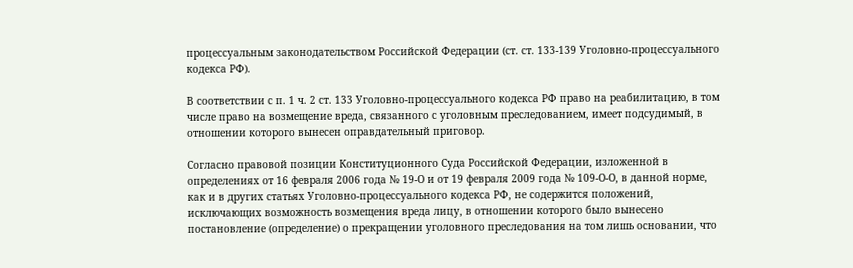процессуальным законодательством Российской Федерации (ст. ст. 133-139 Уголовно-процессуального кодекса РФ).

В соответствии с п. 1 ч. 2 ст. 133 Уголовно-процессуального кодекса РФ право на реабилитацию, в том числе право на возмещение вреда, связанного с уголовным преследованием, имеет подсудимый, в отношении которого вынесен оправдательный приговор.

Согласно правовой позиции Конституционного Суда Российской Федерации, изложенной в определениях от 16 февраля 2006 года № 19-О и от 19 февраля 2009 года № 109-О-О, в данной норме, как и в других статьях Уголовно-процессуального кодекса РФ, не содержится положений, исключающих возможность возмещения вреда лицу, в отношении которого было вынесено постановление (определение) о прекращении уголовного преследования на том лишь основании, что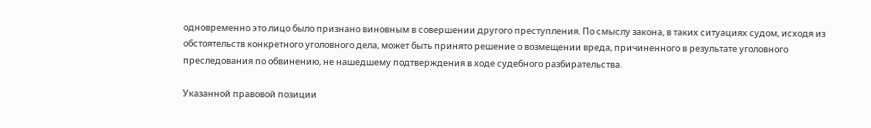одновременно это лицо было признано виновным в совершении другого преступления. По смыслу закона, в таких ситуациях судом, исходя из обстоятельств конкретного уголовного дела, может быть принято решение о возмещении вреда, причиненного в результате уголовного преследования по обвинению, не нашедшему подтверждения в ходе судебного разбирательства.

Указанной правовой позиции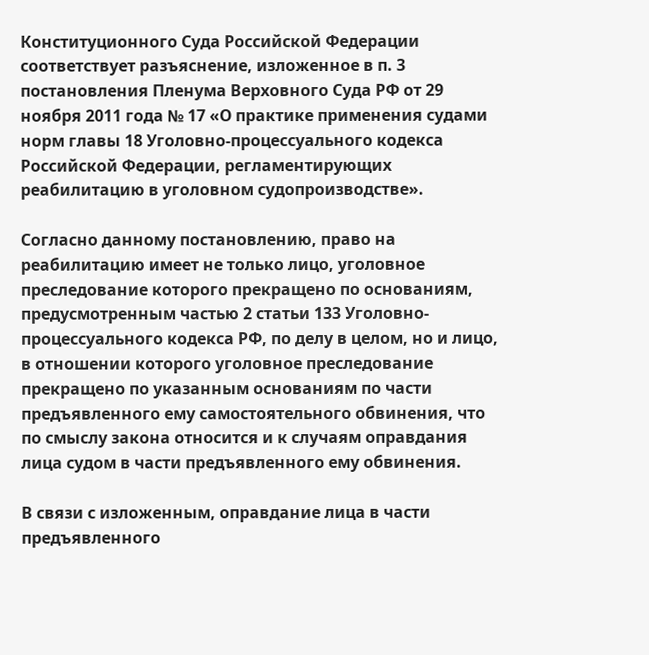Конституционного Суда Российской Федерации соответствует разъяснение, изложенное в п. 3 постановления Пленума Верховного Суда РФ от 29 ноября 2011 года № 17 «О практике применения судами норм главы 18 Уголовно-процессуального кодекса Российской Федерации, регламентирующих реабилитацию в уголовном судопроизводстве».

Согласно данному постановлению, право на реабилитацию имеет не только лицо, уголовное преследование которого прекращено по основаниям, предусмотренным частью 2 статьи 133 Уголовно-процессуального кодекса РФ, по делу в целом, но и лицо, в отношении которого уголовное преследование прекращено по указанным основаниям по части предъявленного ему самостоятельного обвинения, что по смыслу закона относится и к случаям оправдания лица судом в части предъявленного ему обвинения.

В связи с изложенным, оправдание лица в части предъявленного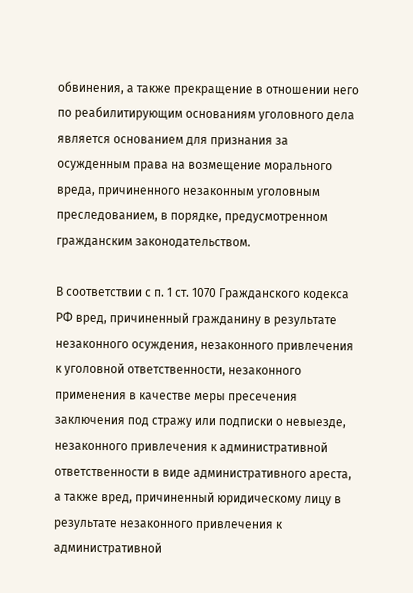обвинения, а также прекращение в отношении него по реабилитирующим основаниям уголовного дела является основанием для признания за осужденным права на возмещение морального вреда, причиненного незаконным уголовным преследованием, в порядке, предусмотренном гражданским законодательством.

В соответствии с п. 1 ст. 1070 Гражданского кодекса РФ вред, причиненный гражданину в результате незаконного осуждения, незаконного привлечения к уголовной ответственности, незаконного применения в качестве меры пресечения заключения под стражу или подписки о невыезде, незаконного привлечения к административной ответственности в виде административного ареста, а также вред, причиненный юридическому лицу в результате незаконного привлечения к административной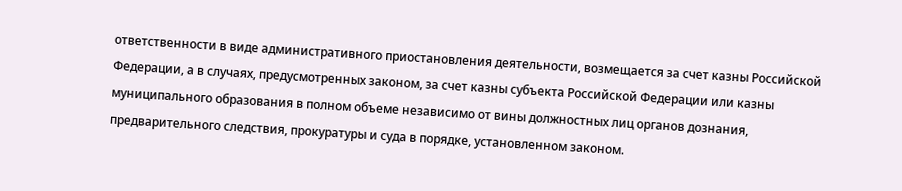ответственности в виде административного приостановления деятельности, возмещается за счет казны Российской Федерации, а в случаях, предусмотренных законом, за счет казны субъекта Российской Федерации или казны муниципального образования в полном объеме независимо от вины должностных лиц органов дознания, предварительного следствия, прокуратуры и суда в порядке, установленном законом.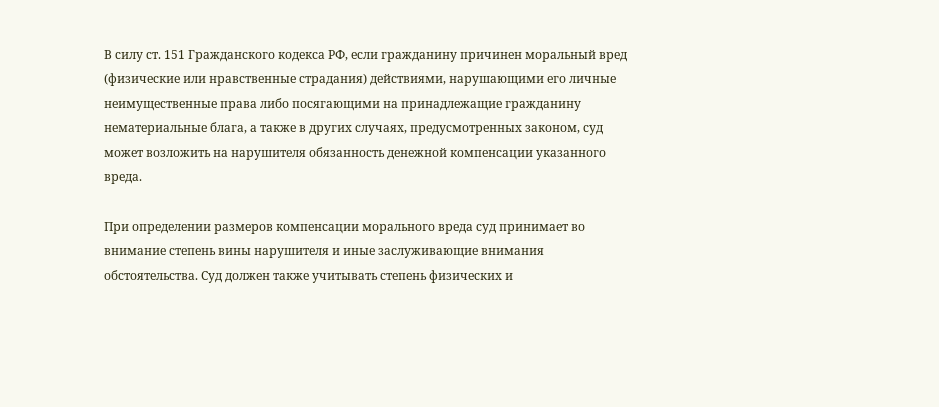В силу ст. 151 Гражданского кодекса РФ, если гражданину причинен моральный вред (физические или нравственные страдания) действиями, нарушающими его личные неимущественные права либо посягающими на принадлежащие гражданину нематериальные блага, а также в других случаях, предусмотренных законом, суд может возложить на нарушителя обязанность денежной компенсации указанного вреда.

При определении размеров компенсации морального вреда суд принимает во внимание степень вины нарушителя и иные заслуживающие внимания обстоятельства. Суд должен также учитывать степень физических и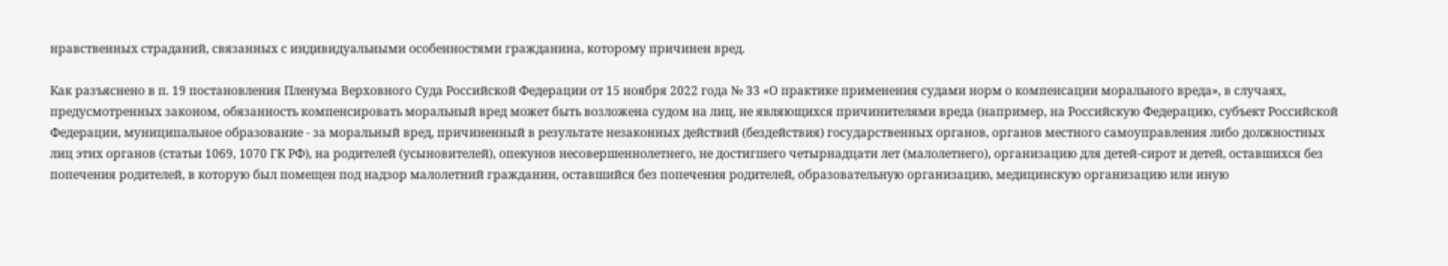нравственных страданий, связанных с индивидуальными особенностями гражданина, которому причинен вред.

Как разъяснено в п. 19 постановления Пленума Верховного Суда Российской Федерации от 15 ноября 2022 года № 33 «О практике применения судами норм о компенсации морального вреда», в случаях, предусмотренных законом, обязанность компенсировать моральный вред может быть возложена судом на лиц, не являющихся причинителями вреда (например, на Российскую Федерацию, субъект Российской Федерации, муниципальное образование - за моральный вред, причиненный в результате незаконных действий (бездействия) государственных органов, органов местного самоуправления либо должностных лиц этих органов (статьи 1069, 1070 ГК РФ), на родителей (усыновителей), опекунов несовершеннолетнего, не достигшего четырнадцати лет (малолетнего), организацию для детей-сирот и детей, оставшихся без попечения родителей, в которую был помещен под надзор малолетний гражданин, оставшийся без попечения родителей, образовательную организацию, медицинскую организацию или иную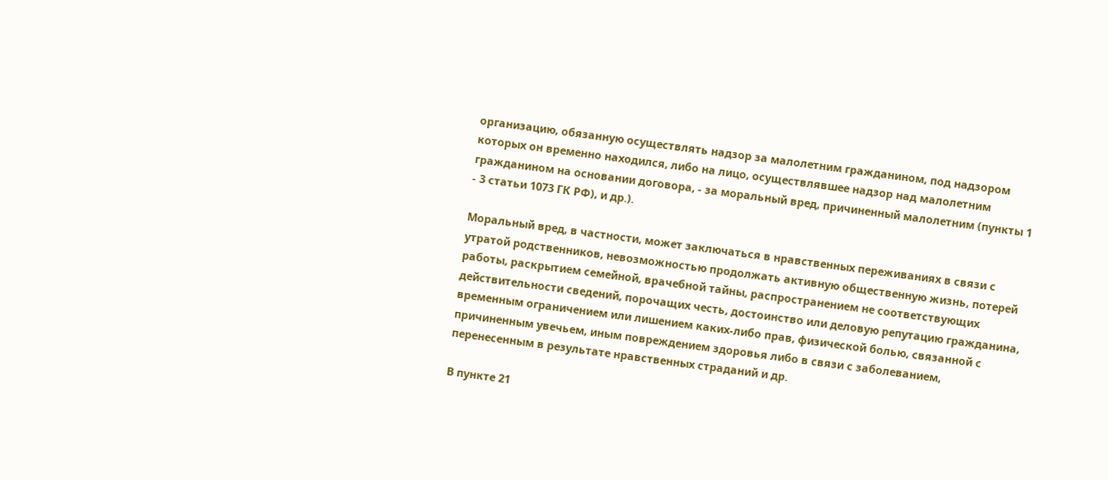организацию, обязанную осуществлять надзор за малолетним гражданином, под надзором которых он временно находился, либо на лицо, осуществлявшее надзор над малолетним гражданином на основании договора, - за моральный вред, причиненный малолетним (пункты 1 - 3 статьи 1073 ГК РФ), и др.).

Моральный вред, в частности, может заключаться в нравственных переживаниях в связи с утратой родственников, невозможностью продолжать активную общественную жизнь, потерей работы, раскрытием семейной, врачебной тайны, распространением не соответствующих действительности сведений, порочащих честь, достоинство или деловую репутацию гражданина, временным ограничением или лишением каких-либо прав, физической болью, связанной с причиненным увечьем, иным повреждением здоровья либо в связи с заболеванием, перенесенным в результате нравственных страданий и др.

В пункте 21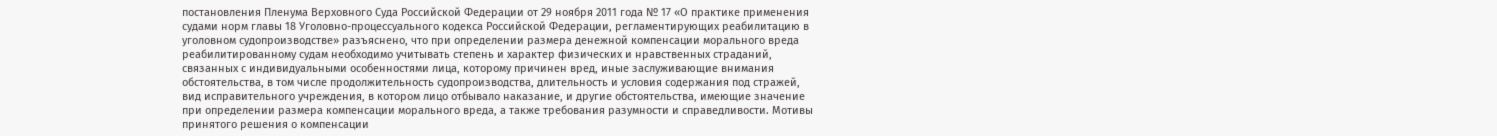постановления Пленума Верховного Суда Российской Федерации от 29 ноября 2011 года № 17 «О практике применения судами норм главы 18 Уголовно-процессуального кодекса Российской Федерации, регламентирующих реабилитацию в уголовном судопроизводстве» разъяснено, что при определении размера денежной компенсации морального вреда реабилитированному судам необходимо учитывать степень и характер физических и нравственных страданий, связанных с индивидуальными особенностями лица, которому причинен вред, иные заслуживающие внимания обстоятельства, в том числе продолжительность судопроизводства, длительность и условия содержания под стражей, вид исправительного учреждения, в котором лицо отбывало наказание, и другие обстоятельства, имеющие значение при определении размера компенсации морального вреда, а также требования разумности и справедливости. Мотивы принятого решения о компенсации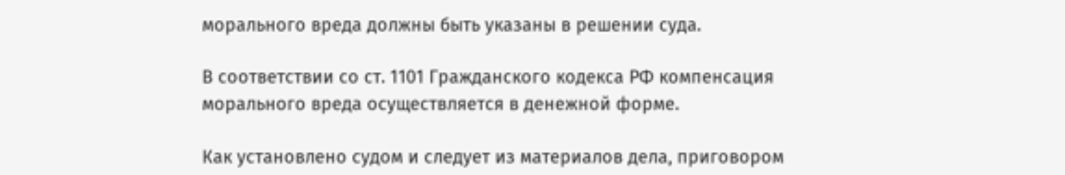морального вреда должны быть указаны в решении суда.

В соответствии со ст. 1101 Гражданского кодекса РФ компенсация морального вреда осуществляется в денежной форме.

Как установлено судом и следует из материалов дела, приговором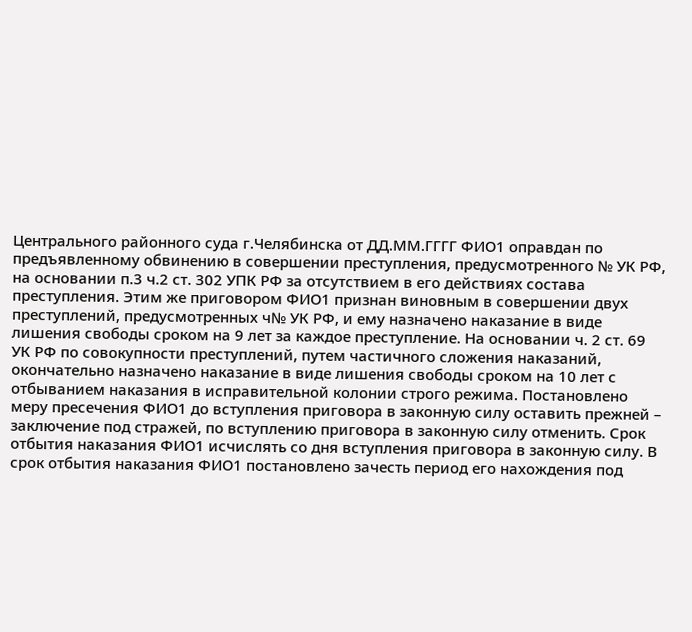Центрального районного суда г.Челябинска от ДД.ММ.ГГГГ ФИО1 оправдан по предъявленному обвинению в совершении преступления, предусмотренного № УК РФ, на основании п.3 ч.2 ст. 302 УПК РФ за отсутствием в его действиях состава преступления. Этим же приговором ФИО1 признан виновным в совершении двух преступлений, предусмотренных ч№ УК РФ, и ему назначено наказание в виде лишения свободы сроком на 9 лет за каждое преступление. На основании ч. 2 ст. 69 УК РФ по совокупности преступлений, путем частичного сложения наказаний, окончательно назначено наказание в виде лишения свободы сроком на 10 лет с отбыванием наказания в исправительной колонии строго режима. Постановлено меру пресечения ФИО1 до вступления приговора в законную силу оставить прежней – заключение под стражей, по вступлению приговора в законную силу отменить. Срок отбытия наказания ФИО1 исчислять со дня вступления приговора в законную силу. В срок отбытия наказания ФИО1 постановлено зачесть период его нахождения под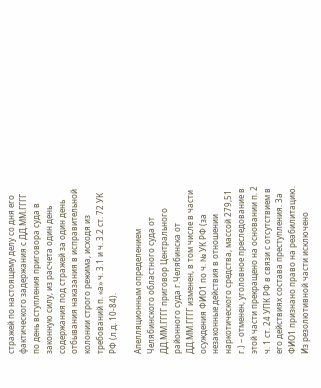стражей по настоящему делу со дня его фактического задержания с ДД.ММ.ГГГГ по день вступления приговора суда в законную силу, из расчета один день содержания под стражей за один день отбывания наказания в исправительной колонии строго режима, исходя из требований п. «а» ч. 3.1 и ч. 3.2 ст. 72 УК РФ (л.д. 10-84).

Апелляционным определением Челябинского областного суда от ДД.ММ.ГГГГ приговор Центрального районного суда г.Челябинска от ДД.ММ.ГГГГ изменен, в том числе в части осуждения ФИО1 по ч. № УК РФ (за незаконные действия в отношении наркотического средства, массой 279,51 г.) – отменен, уголовное преследование в этой части прекращено на основании п. 2 ч. 1 ст. 24 УПК РФ в связи с отсутствием в его действиях состава преступления. За ФИО1 признано право на реабилитацию. Из резолютивной части исключено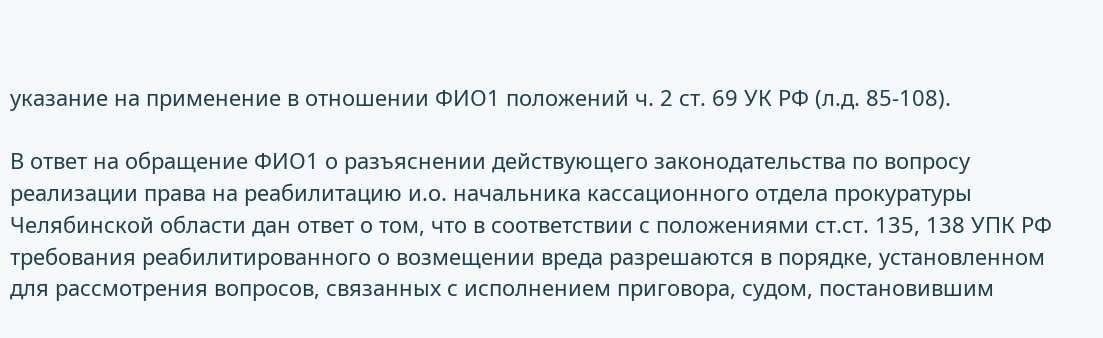указание на применение в отношении ФИО1 положений ч. 2 ст. 69 УК РФ (л.д. 85-108).

В ответ на обращение ФИО1 о разъяснении действующего законодательства по вопросу реализации права на реабилитацию и.о. начальника кассационного отдела прокуратуры Челябинской области дан ответ о том, что в соответствии с положениями ст.ст. 135, 138 УПК РФ требования реабилитированного о возмещении вреда разрешаются в порядке, установленном для рассмотрения вопросов, связанных с исполнением приговора, судом, постановившим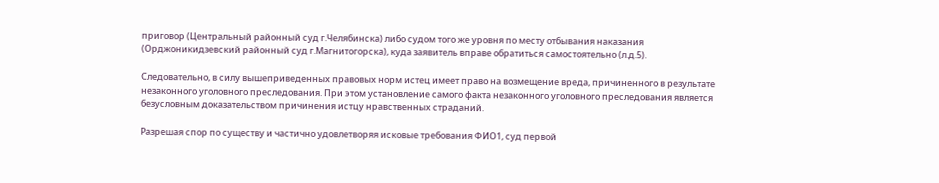приговор (Центральный районный суд г.Челябинска) либо судом того же уровня по месту отбывания наказания (Орджоникидзевский районный суд г.Магнитогорска), куда заявитель вправе обратиться самостоятельно (л.д.5).

Следовательно, в силу вышеприведенных правовых норм истец имеет право на возмещение вреда, причиненного в результате незаконного уголовного преследования. При этом установление самого факта незаконного уголовного преследования является безусловным доказательством причинения истцу нравственных страданий.

Разрешая спор по существу и частично удовлетворяя исковые требования ФИО1, суд первой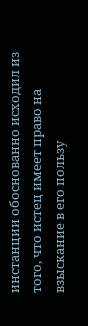инстанции обоснованно исходил из того, что истец имеет право на взыскание в его пользу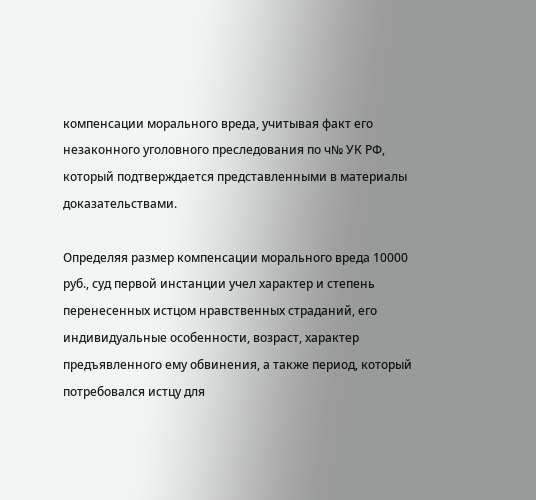компенсации морального вреда, учитывая факт его незаконного уголовного преследования по ч№ УК РФ, который подтверждается представленными в материалы доказательствами.

Определяя размер компенсации морального вреда 10000 руб., суд первой инстанции учел характер и степень перенесенных истцом нравственных страданий, его индивидуальные особенности, возраст, характер предъявленного ему обвинения, а также период, который потребовался истцу для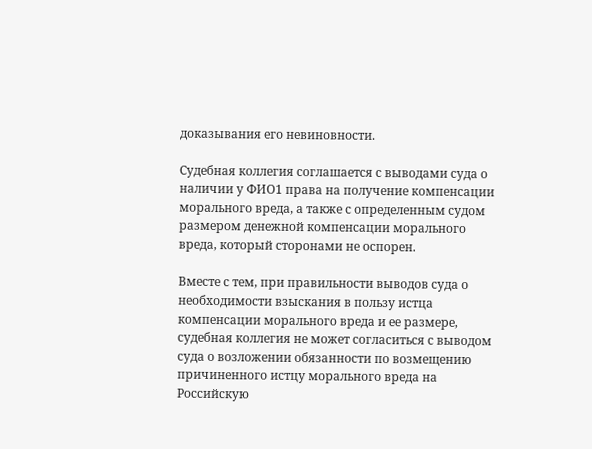доказывания его невиновности.

Судебная коллегия соглашается с выводами суда о наличии у ФИО1 права на получение компенсации морального вреда, а также с определенным судом размером денежной компенсации морального вреда, который сторонами не оспорен.

Вместе с тем, при правильности выводов суда о необходимости взыскания в пользу истца компенсации морального вреда и ее размере, судебная коллегия не может согласиться с выводом суда о возложении обязанности по возмещению причиненного истцу морального вреда на Российскую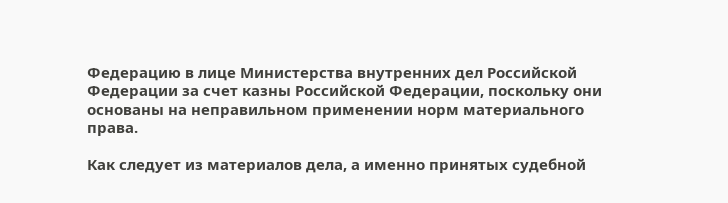Федерацию в лице Министерства внутренних дел Российской Федерации за счет казны Российской Федерации, поскольку они основаны на неправильном применении норм материального права.

Как следует из материалов дела, а именно принятых судебной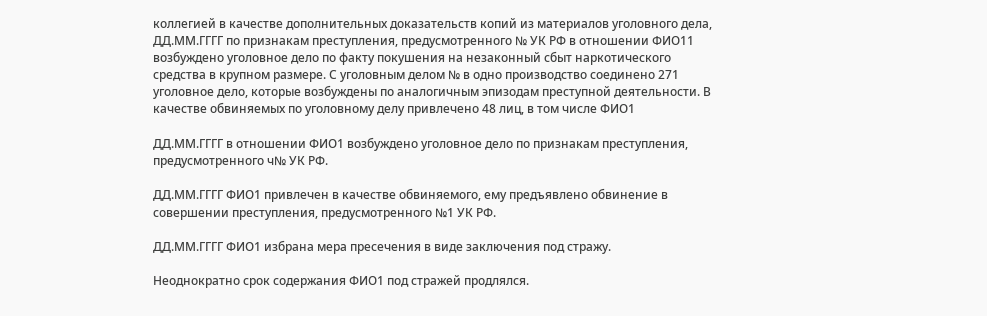коллегией в качестве дополнительных доказательств копий из материалов уголовного дела, ДД.ММ.ГГГГ по признакам преступления, предусмотренного № УК РФ в отношении ФИО11 возбуждено уголовное дело по факту покушения на незаконный сбыт наркотического средства в крупном размере. С уголовным делом № в одно производство соединено 271 уголовное дело, которые возбуждены по аналогичным эпизодам преступной деятельности. В качестве обвиняемых по уголовному делу привлечено 48 лиц, в том числе ФИО1

ДД.ММ.ГГГГ в отношении ФИО1 возбуждено уголовное дело по признакам преступления, предусмотренного ч№ УК РФ.

ДД.ММ.ГГГГ ФИО1 привлечен в качестве обвиняемого, ему предъявлено обвинение в совершении преступления, предусмотренного №1 УК РФ.

ДД.ММ.ГГГГ ФИО1 избрана мера пресечения в виде заключения под стражу.

Неоднократно срок содержания ФИО1 под стражей продлялся.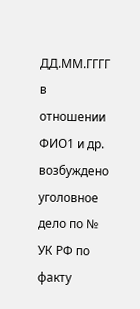ДД.ММ.ГГГГ в отношении ФИО1 и др. возбуждено уголовное дело по № УК РФ по факту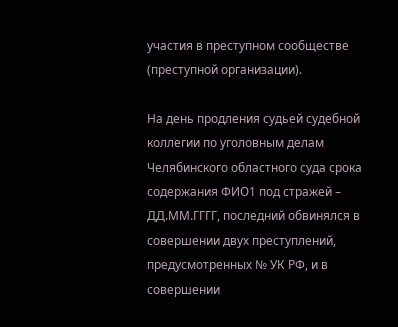участия в преступном сообществе (преступной организации).

На день продления судьей судебной коллегии по уголовным делам Челябинского областного суда срока содержания ФИО1 под стражей – ДД.ММ.ГГГГ, последний обвинялся в совершении двух преступлений, предусмотренных № УК РФ, и в совершении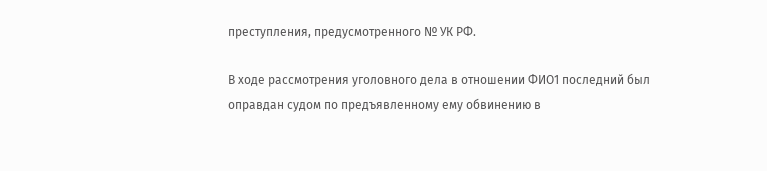преступления, предусмотренного № УК РФ.

В ходе рассмотрения уголовного дела в отношении ФИО1 последний был оправдан судом по предъявленному ему обвинению в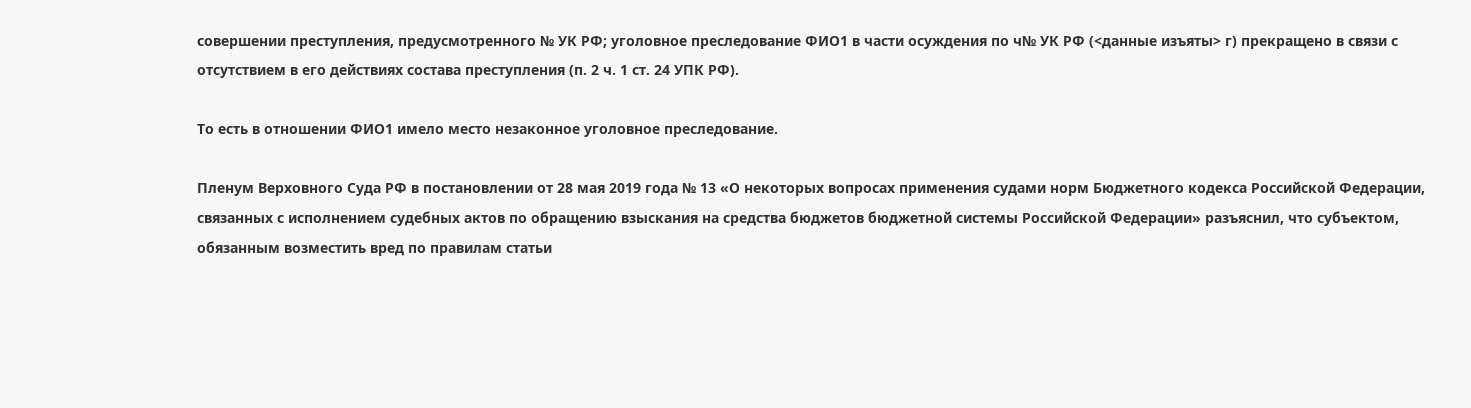совершении преступления, предусмотренного № УК РФ; уголовное преследование ФИО1 в части осуждения по ч№ УК РФ (<данные изъяты> г) прекращено в связи с отсутствием в его действиях состава преступления (п. 2 ч. 1 ст. 24 УПК РФ).

То есть в отношении ФИО1 имело место незаконное уголовное преследование.

Пленум Верховного Суда РФ в постановлении от 28 мая 2019 года № 13 «О некоторых вопросах применения судами норм Бюджетного кодекса Российской Федерации, связанных с исполнением судебных актов по обращению взыскания на средства бюджетов бюджетной системы Российской Федерации» разъяснил, что субъектом, обязанным возместить вред по правилам статьи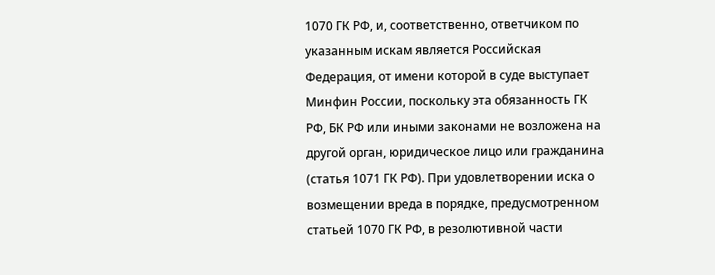1070 ГК РФ, и, соответственно, ответчиком по указанным искам является Российская Федерация, от имени которой в суде выступает Минфин России, поскольку эта обязанность ГК РФ, БК РФ или иными законами не возложена на другой орган, юридическое лицо или гражданина (статья 1071 ГК РФ). При удовлетворении иска о возмещении вреда в порядке, предусмотренном статьей 1070 ГК РФ, в резолютивной части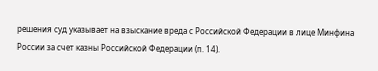решения суд указывает на взыскание вреда с Российской Федерации в лице Минфина России за счет казны Российской Федерации (п. 14).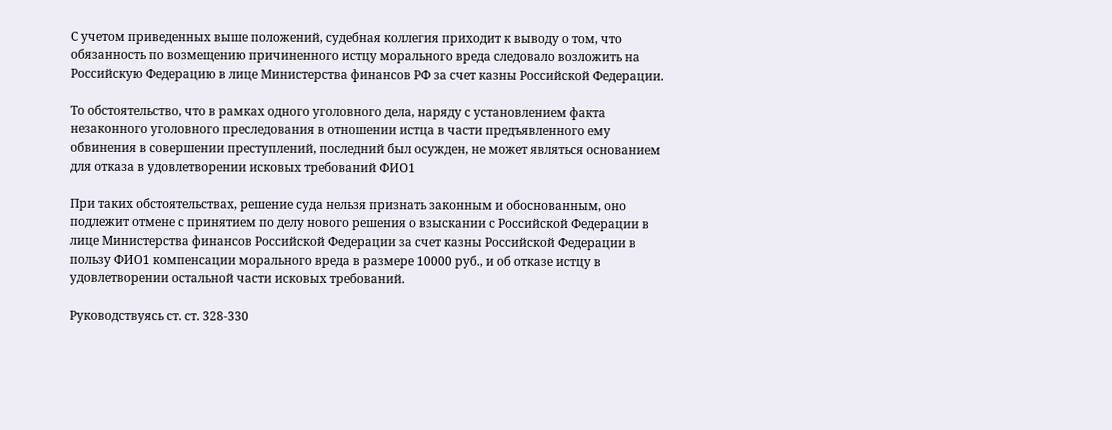С учетом приведенных выше положений, судебная коллегия приходит к выводу о том, что обязанность по возмещению причиненного истцу морального вреда следовало возложить на Российскую Федерацию в лице Министерства финансов РФ за счет казны Российской Федерации.

То обстоятельство, что в рамках одного уголовного дела, наряду с установлением факта незаконного уголовного преследования в отношении истца в части предъявленного ему обвинения в совершении преступлений, последний был осужден, не может являться основанием для отказа в удовлетворении исковых требований ФИО1

При таких обстоятельствах, решение суда нельзя признать законным и обоснованным, оно подлежит отмене с принятием по делу нового решения о взыскании с Российской Федерации в лице Министерства финансов Российской Федерации за счет казны Российской Федерации в пользу ФИО1 компенсации морального вреда в размере 10000 руб., и об отказе истцу в удовлетворении остальной части исковых требований.

Руководствуясь ст. ст. 328-330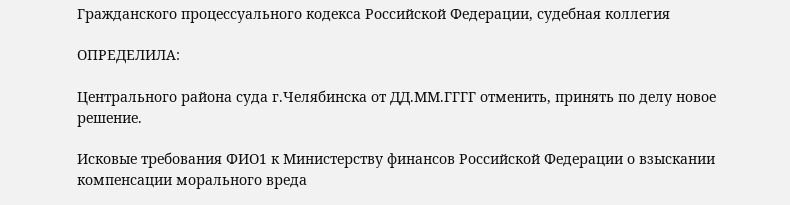Гражданского процессуального кодекса Российской Федерации, судебная коллегия

ОПРЕДЕЛИЛА:

Центрального района суда г.Челябинска от ДД.ММ.ГГГГ отменить, принять по делу новое решение.

Исковые требования ФИО1 к Министерству финансов Российской Федерации о взыскании компенсации морального вреда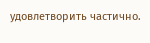удовлетворить частично.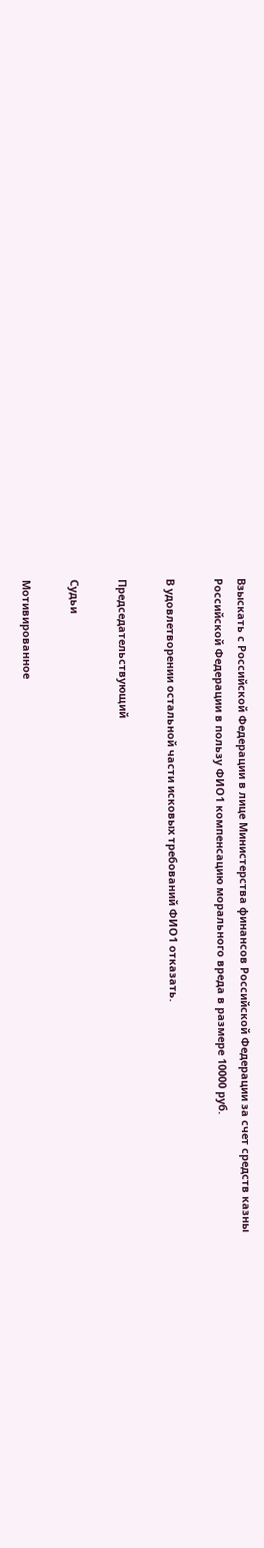Взыскать с Российской Федерации в лице Министерства финансов Российской Федерации за счет средств казны Российской Федерации в пользу ФИО1 компенсацию морального вреда в размере 10000 руб.

В удовлетворении остальной части исковых требований ФИО1 отказать.

Председательствующий

Судьи

Мотивированное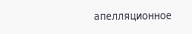апелляционное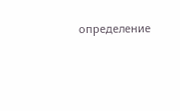определение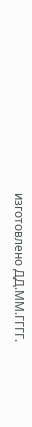изготовлено ДД.ММ.ГГГГ.